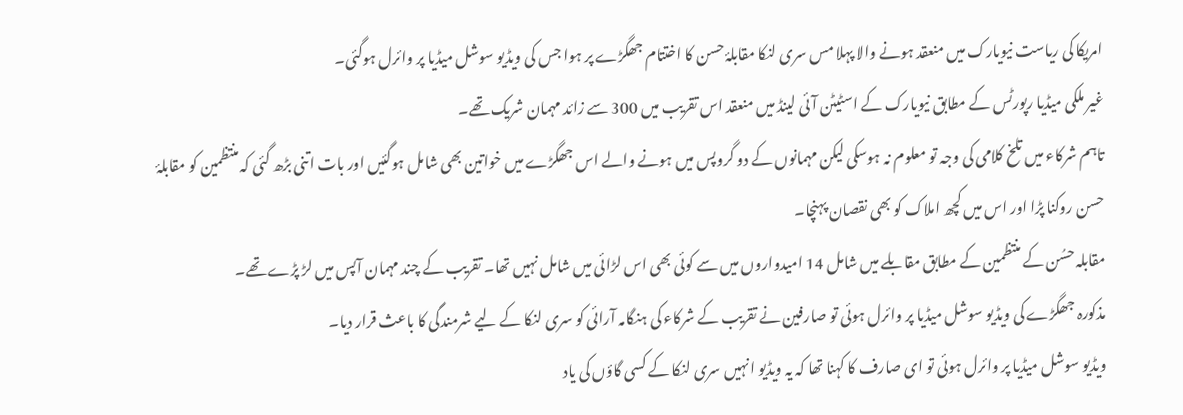امریکا کی ریاست نیویارک میں منعقد ہونے والا پہلا مس سری لنکا مقابلۂ حسن کا اختتام جھگڑے پر ہوا جس کی ویڈیو سوشل میڈیا پر وائرل ہوگئی۔
غیر ملکی میڈیا رپورٹس کے مطابق نیویارک کے اسٹیٹن آئی لینڈ میں منعقد اس تقریب میں 300 سے زائد مہمان شریک تھے۔
تاہم شرکاء میں تلخ کلامی کی وجہ تو معلوم نہ ہوسکی لیکن مہمانوں کے دو گروپس میں ہونے والے اس جھگڑے میں خواتین بھی شامل ہوگئیں اور بات اتنی بڑھ گئی کہ منتظمین کو مقابلۂ حسن روکنا پڑا اور اس میں کچھ املاک کو بھی نقصان پہنچا۔
مقابلہ حسُن کے منتظمین کے مطابق مقابلے میں شامل 14 امیدواروں میں سے کوئی بھی اس لڑائی میں شامل نہیں تھا۔ تقریب کے چند مہمان آپس میں لڑ پڑے تھے۔
مذکورہ جھگڑے کی ویڈیو سوشل میڈیا پر وائرل ہوئی تو صارفین نے تقریب کے شرکاء کی ہنگامہ آرائی کو سری لنکا کے لیے شرمندگی کا باعث قرار دیا۔
ویڈیو سوشل میڈیا پر وائرل ہوئی تو ای صارف کا کہنا تھا کہ یہ ویڈیو انہیں سری لنکا کے کسی گاؤں کی یاد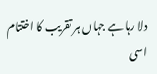دلا رہا ہے جہاں ہر تقریب کا اختتام اسی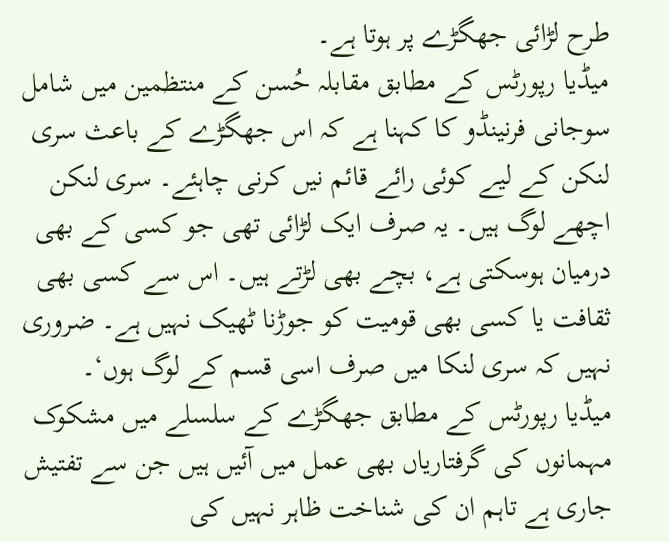طرح لڑائی جھگڑے پر ہوتا ہے۔
میڈیا رپورٹس کے مطابق مقابلہ حُسن کے منتظمین میں شامل سوجانی فرنینڈو کا کہنا ہے کہ اس جھگڑے کے باعث سری لنکن کے لیے کوئی رائے قائم نیں کرنی چاہئے۔ سری لنکن اچھے لوگ ہیں۔ یہ صرف ایک لڑائی تھی جو کسی کے بھی درمیان ہوسکتی ہے، بچے بھی لڑتے ہیں۔ اس سے کسی بھی ثقافت یا کسی بھی قومیت کو جوڑنا ٹھیک نہیں ہے۔ ضروری نہیں کہ سری لنکا میں صرف اسی قسم کے لوگ ہوں‘۔
میڈیا رپورٹس کے مطابق جھگڑے کے سلسلے میں مشکوک مہمانوں کی گرفتاریاں بھی عمل میں آئیں ہیں جن سے تفتیش جاری ہے تاہم ان کی شناخت ظاہر نہیں کی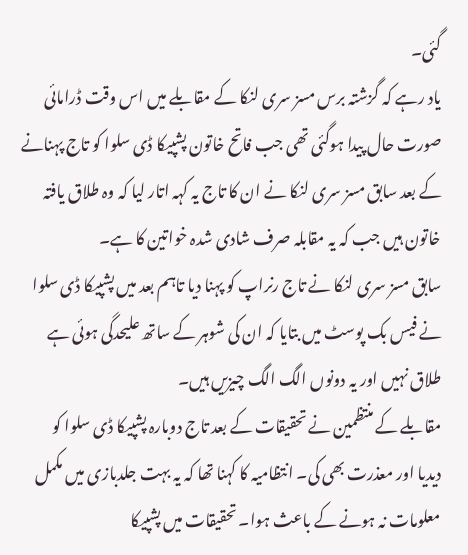گئی۔
یاد رہے کہ گزشتہ برس مسز سری لنکا کے مقابلے میں اس وقت ڈرامائی صورت حال پیدا ہوگئی تھی جب فاتح خاتون پشپیکا ڈی سلوا کو تاج پہنانے کے بعد سابق مسز سری لنکا نے ان کا تاج یہ کہہ اتار لیا کہ وہ طلاق یافتہ خاتون ہیں جب کہ یہ مقابلہ صرف شادی شدہ خواتین کا ہے۔
سابق مسز سری لنکا نے تاج رنراپ کو پہنا دیا تاہم بعد میں پشپیکا ڈی سلوا نے فیس بک پوسٹ میں بتایا کہ ان کی شوہر کے ساتھ علیحدگی ہوئی ہے طلاق نہیں اور یہ دونوں الگ الگ چیزیں ہیں۔
مقابلے کے منتظمین نے تحقیقات کے بعد تاج دوبارہ پشپیکا ڈی سلوا کو دیدیا اور معذرت بھی کی۔ انتظامیہ کا کہنا تھا کہ یہ بہت جلدبازی میں مکمل معلومات نہ ہونے کے باعث ہوا۔ تحقیقات میں پشپیکا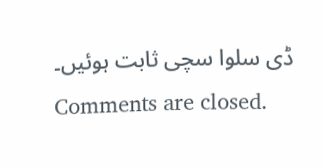ڈی سلوا سچی ثابت ہوئیں۔
Comments are closed.